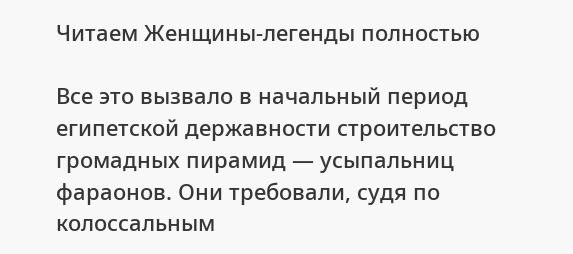Читаем Женщины-легенды полностью

Все это вызвало в начальный период египетской державности строительство громадных пирамид — усыпальниц фараонов. Они требовали, судя по колоссальным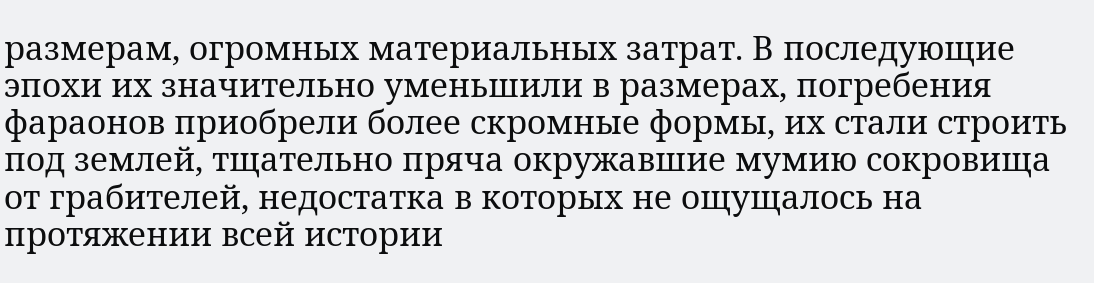размерам, огромных материальных затрат. В последующие эпохи их значительно уменьшили в размерах, погребения фараонов приобрели более скромные формы, их стали строить под землей, тщательно пряча окружавшие мумию сокровища от грабителей, недостатка в которых не ощущалось на протяжении всей истории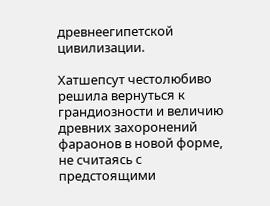древнеегипетской цивилизации.

Хатшепсут честолюбиво решила вернуться к грандиозности и величию древних захоронений фараонов в новой форме, не считаясь с предстоящими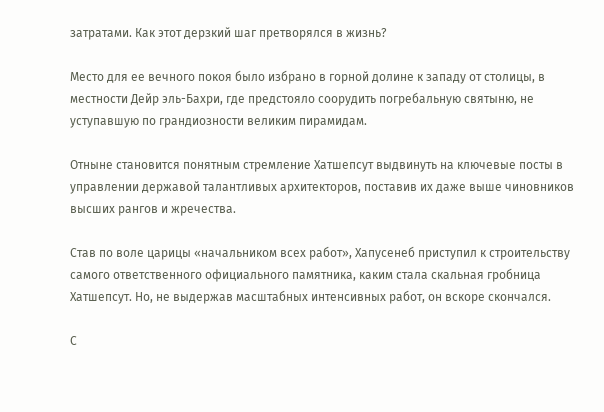затратами. Как этот дерзкий шаг претворялся в жизнь?

Место для ее вечного покоя было избрано в горной долине к западу от столицы, в местности Дейр эль-Бахри, где предстояло соорудить погребальную святыню, не уступавшую по грандиозности великим пирамидам.

Отныне становится понятным стремление Хатшепсут выдвинуть на ключевые посты в управлении державой талантливых архитекторов, поставив их даже выше чиновников высших рангов и жречества.

Став по воле царицы «начальником всех работ», Хапусенеб приступил к строительству самого ответственного официального памятника, каким стала скальная гробница Хатшепсут. Но, не выдержав масштабных интенсивных работ, он вскоре скончался.

С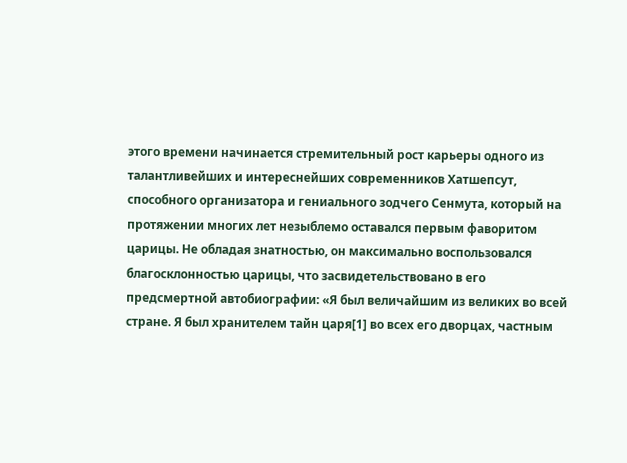этого времени начинается стремительный рост карьеры одного из талантливейших и интереснейших современников Хатшепсут, способного организатора и гениального зодчего Сенмута, который на протяжении многих лет незыблемо оставался первым фаворитом царицы. Не обладая знатностью, он максимально воспользовался благосклонностью царицы, что засвидетельствовано в его предсмертной автобиографии: «Я был величайшим из великих во всей стране. Я был хранителем тайн царя[1] во всех его дворцах, частным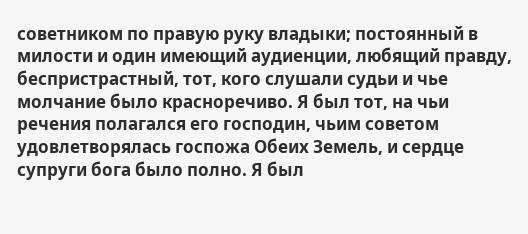советником по правую руку владыки; постоянный в милости и один имеющий аудиенции, любящий правду, беспристрастный, тот, кого слушали судьи и чье молчание было красноречиво. Я был тот, на чьи речения полагался его господин, чьим советом удовлетворялась госпожа Обеих Земель, и сердце супруги бога было полно. Я был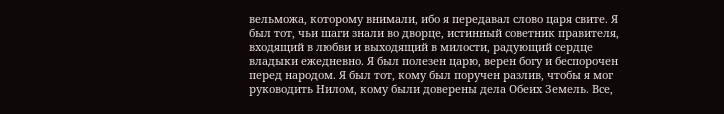вельможа, которому внимали, ибо я передавал слово царя свите. Я был тот, чьи шаги знали во дворце, истинный советник правителя, входящий в любви и выходящий в милости, радующий сердце владыки ежедневно. Я был полезен царю, верен богу и беспорочен перед народом. Я был тот, кому был поручен разлив, чтобы я мог руководить Нилом, кому были доверены дела Обеих Земель. Все,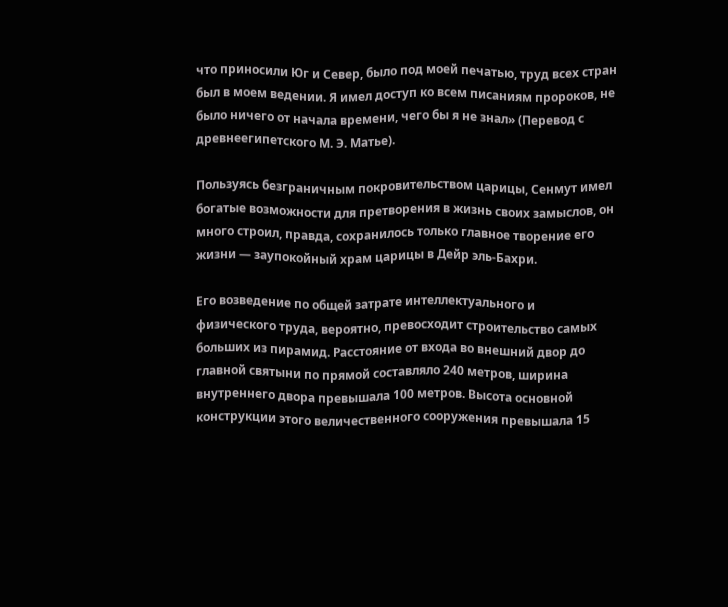что приносили Юг и Север, было под моей печатью, труд всех стран был в моем ведении. Я имел доступ ко всем писаниям пророков, не было ничего от начала времени, чего бы я не знал» (Перевод с древнеегипетского М. Э. Матье).

Пользуясь безграничным покровительством царицы, Сенмут имел богатые возможности для претворения в жизнь своих замыслов, он много строил, правда, сохранилось только главное творение его жизни — заупокойный храм царицы в Дейр эль-Бахри.

Его возведение по общей затрате интеллектуального и физического труда, вероятно, превосходит строительство самых больших из пирамид. Расстояние от входа во внешний двор до главной святыни по прямой составляло 240 метров, ширина внутреннего двора превышала 100 метров. Высота основной конструкции этого величественного сооружения превышала 15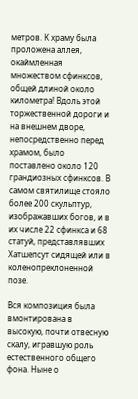метров. К храму была проложена аллея, окаймленная множеством сфинксов, общей длиной около километра! Вдоль этой торжественной дороги и на внешнем дворе, непосредственно перед храмом, было поставлено около 120 грандиозных сфинксов. В самом святилище стояло более 200 скульптур, изображавших богов, и в их числе 22 сфинкса и 68 статуй, представлявших Хатшепсут сидящей или в коленопреклоненной позе.

Вся композиция была вмонтирована в высокую, почти отвесную скалу, игравшую роль естественного общего фона. Ныне о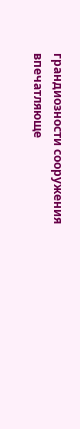грандиозности сооружения впечатляюще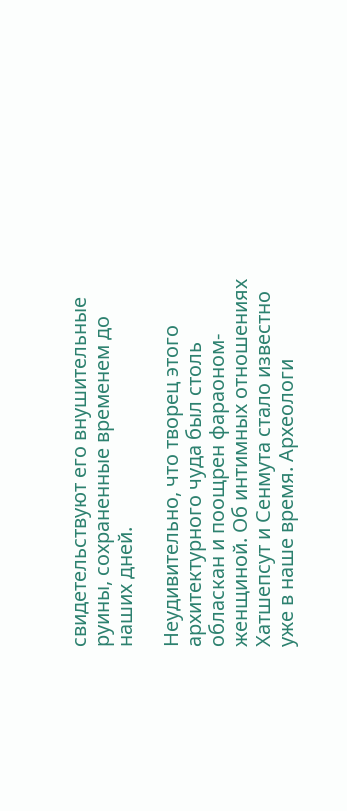свидетельствуют его внушительные руины, сохраненные временем до наших дней.

Неудивительно, что творец этого архитектурного чуда был столь обласкан и поощрен фараоном-женщиной. Об интимных отношениях Хатшепсут и Сенмута стало известно уже в наше время. Археологи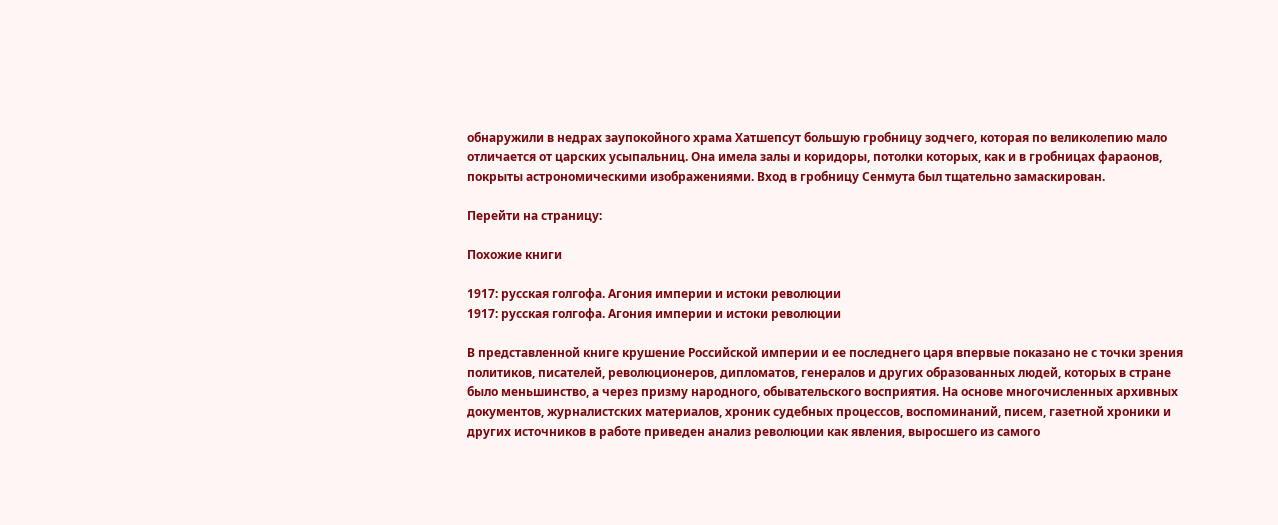обнаружили в недрах заупокойного храма Хатшепсут большую гробницу зодчего, которая по великолепию мало отличается от царских усыпальниц. Она имела залы и коридоры, потолки которых, как и в гробницах фараонов, покрыты астрономическими изображениями. Вход в гробницу Сенмута был тщательно замаскирован.

Перейти на страницу:

Похожие книги

1917: русская голгофа. Агония империи и истоки революции
1917: русская голгофа. Агония империи и истоки революции

В представленной книге крушение Российской империи и ее последнего царя впервые показано не с точки зрения политиков, писателей, революционеров, дипломатов, генералов и других образованных людей, которых в стране было меньшинство, а через призму народного, обывательского восприятия. На основе многочисленных архивных документов, журналистских материалов, хроник судебных процессов, воспоминаний, писем, газетной хроники и других источников в работе приведен анализ революции как явления, выросшего из самого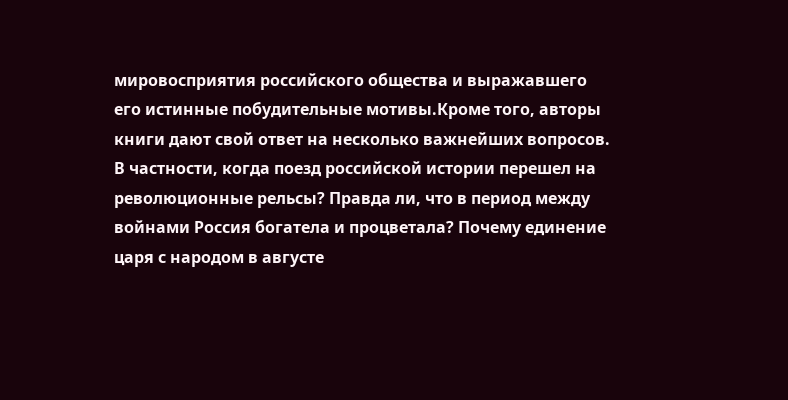мировосприятия российского общества и выражавшего его истинные побудительные мотивы.Кроме того, авторы книги дают свой ответ на несколько важнейших вопросов. В частности, когда поезд российской истории перешел на революционные рельсы? Правда ли, что в период между войнами Россия богатела и процветала? Почему единение царя с народом в августе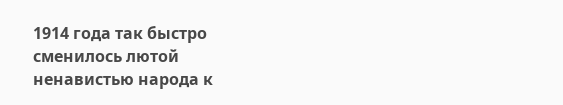1914 года так быстро сменилось лютой ненавистью народа к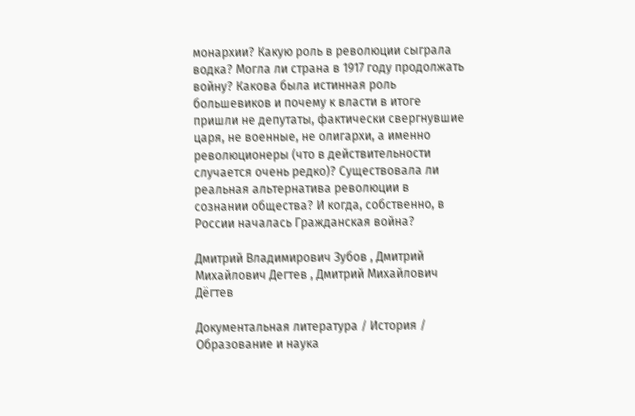монархии? Какую роль в революции сыграла водка? Могла ли страна в 1917 году продолжать войну? Какова была истинная роль большевиков и почему к власти в итоге пришли не депутаты, фактически свергнувшие царя, не военные, не олигархи, а именно революционеры (что в действительности случается очень редко)? Существовала ли реальная альтернатива революции в сознании общества? И когда, собственно, в России началась Гражданская война?

Дмитрий Владимирович Зубов , Дмитрий Михайлович Дегтев , Дмитрий Михайлович Дёгтев

Документальная литература / История / Образование и наука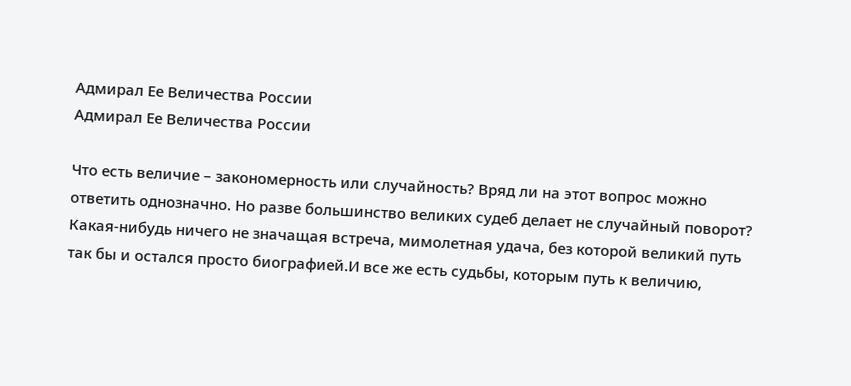Адмирал Ее Величества России
Адмирал Ее Величества России

Что есть величие – закономерность или случайность? Вряд ли на этот вопрос можно ответить однозначно. Но разве большинство великих судеб делает не случайный поворот? Какая-нибудь ничего не значащая встреча, мимолетная удача, без которой великий путь так бы и остался просто биографией.И все же есть судьбы, которым путь к величию,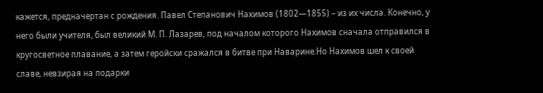кажется, предначертан с рождения. Павел Степанович Нахимов (1802—1855) – из их числа. Конечно, у него были учителя, был великий М. П. Лазарев, под началом которого Нахимов сначала отправился в кругосветное плавание, а затем геройски сражался в битве при Наварине.Но Нахимов шел к своей славе, невзирая на подарки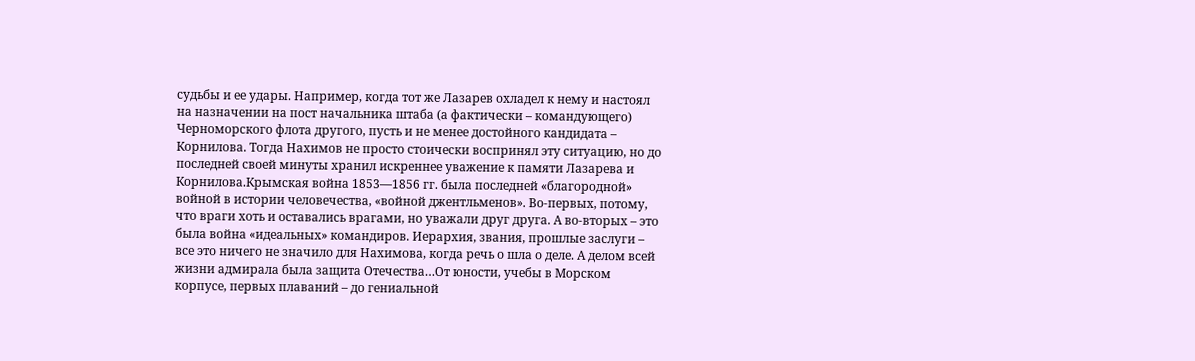судьбы и ее удары. Например, когда тот же Лазарев охладел к нему и настоял на назначении на пост начальника штаба (а фактически – командующего) Черноморского флота другого, пусть и не менее достойного кандидата – Корнилова. Тогда Нахимов не просто стоически воспринял эту ситуацию, но до последней своей минуты хранил искреннее уважение к памяти Лазарева и Корнилова.Крымская война 1853—1856 гг. была последней «благородной» войной в истории человечества, «войной джентльменов». Во-первых, потому, что враги хоть и оставались врагами, но уважали друг друга. А во-вторых – это была война «идеальных» командиров. Иерархия, звания, прошлые заслуги – все это ничего не значило для Нахимова, когда речь о шла о деле. А делом всей жизни адмирала была защита Отечества…От юности, учебы в Морском корпусе, первых плаваний – до гениальной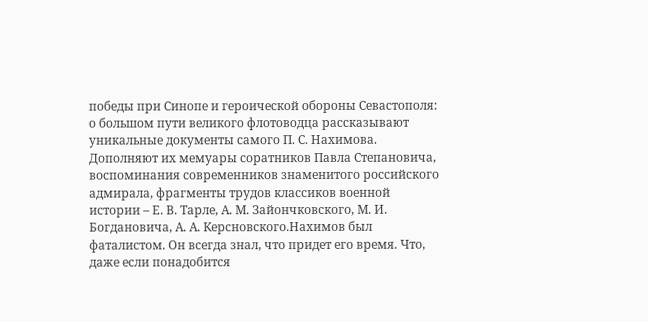победы при Синопе и героической обороны Севастополя: о большом пути великого флотоводца рассказывают уникальные документы самого П. С. Нахимова. Дополняют их мемуары соратников Павла Степановича, воспоминания современников знаменитого российского адмирала, фрагменты трудов классиков военной истории – Е. В. Тарле, А. М. Зайончковского, М. И. Богдановича, А. А. Керсновского.Нахимов был фаталистом. Он всегда знал, что придет его время. Что, даже если понадобится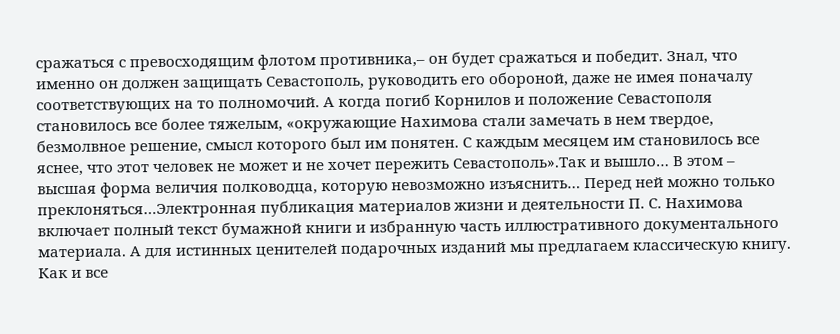сражаться с превосходящим флотом противника,– он будет сражаться и победит. Знал, что именно он должен защищать Севастополь, руководить его обороной, даже не имея поначалу соответствующих на то полномочий. А когда погиб Корнилов и положение Севастополя становилось все более тяжелым, «окружающие Нахимова стали замечать в нем твердое, безмолвное решение, смысл которого был им понятен. С каждым месяцем им становилось все яснее, что этот человек не может и не хочет пережить Севастополь».Так и вышло… В этом – высшая форма величия полководца, которую невозможно изъяснить… Перед ней можно только преклоняться…Электронная публикация материалов жизни и деятельности П. С. Нахимова включает полный текст бумажной книги и избранную часть иллюстративного документального материала. А для истинных ценителей подарочных изданий мы предлагаем классическую книгу. Как и все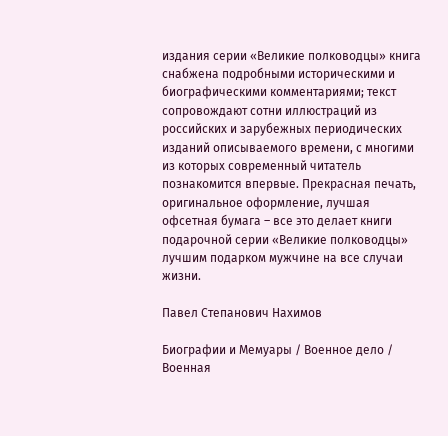издания серии «Великие полководцы» книга снабжена подробными историческими и биографическими комментариями; текст сопровождают сотни иллюстраций из российских и зарубежных периодических изданий описываемого времени, с многими из которых современный читатель познакомится впервые. Прекрасная печать, оригинальное оформление, лучшая офсетная бумага – все это делает книги подарочной серии «Великие полководцы» лучшим подарком мужчине на все случаи жизни.

Павел Степанович Нахимов

Биографии и Мемуары / Военное дело / Военная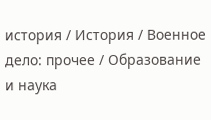история / История / Военное дело: прочее / Образование и наука